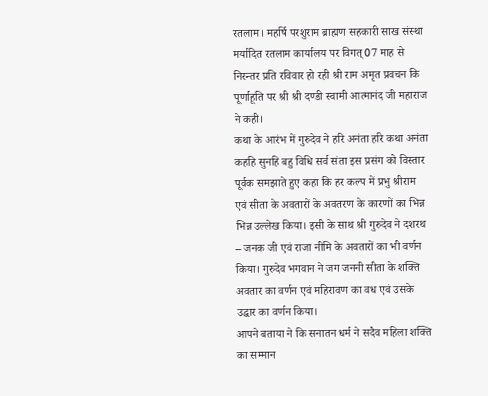रतलाम। महर्षि परशुराम ब्राह्मण सहकारी साख संस्था मर्यादित रतलाम कार्यालय पर विगत् 07 माह से निरन्तर प्रति रविवार हो रही श्री राम अमृत प्रवचन कि पूर्णाहूति पर श्री श्री दण्डी स्वामी आत्मानंद जी महाराज ने कही।
कथा के आरंभ में गुरुदेव ने हरि अनंता हरि कथा अनंता कहहि सुनहि बहु विधि सर्व संता इस प्रसंग को विस्तार पूर्वक समझाते हुए कहा कि हर कल्प में प्रभु श्रीराम एवं सीता के अवतारों के अवतरण के कारणों का भिन्न भिन्न उल्लेख किया। इसी के साथ श्री गुरुदेव ने दशरथ – जनक जी एवं राजा नीमि के अवतारों का भी वर्णन किया। गुरुदेव भगवान ने जग जननी सीता के शक्ति अवतार का वर्णन एवं महिरावण का वध एवं उसके उद्धार का वर्णन किया।
आपने बताया ने कि सनातन धर्म ने सदैव महिला शक्ति का सम्मान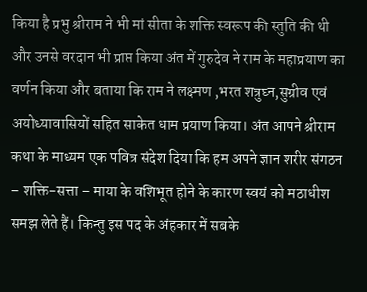किया है प्रभु श्रीराम ने भी मां सीता के शक्ति स्वरूप की स्तुति की थी और उनसे वरदान भी प्राप्त किया अंत में गुरुदेव ने राम के महाप्रयाण का वर्णन किया और बताया कि राम ने लक्ष्मण ,भरत शत्रुघ्न,सुग्रीव एवं अयोध्यावासियों सहित साकेत धाम प्रयाण किया। अंत आपने श्रीराम कथा के माध्यम एक पवित्र संदेश दिया कि हम अपने ज्ञान शरीर संगठन – शक्ति-सत्ता – माया के वशिभूत होने के कारण स्वयं को मठाधीश समझ लेते हैं। किन्तु इस पद के अंहकार में सबके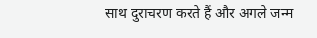साथ दुराचरण करते हैं और अगले जन्म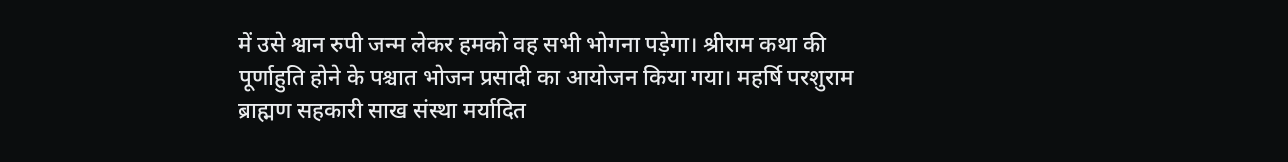में उसे श्वान रुपी जन्म लेकर हमको वह सभी भोगना पड़ेगा। श्रीराम कथा की पूर्णाहुति होने के पश्चात भोजन प्रसादी का आयोजन किया गया। महर्षि परशुराम ब्राह्मण सहकारी साख संस्था मर्यादित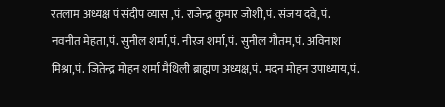रतलाम अध्यक्ष पं संदीप व्यास ,पं. राजेन्द्र कुमार जोशी,पं. संजय दवे,पं. नवनीत मेहता,पं. सुनील शर्मा,पं. नीरज शर्मा,पं. सुनील गौतम,पं. अविनाश मिश्रा,पं. जितेन्द्र मोहन शर्मा मैथिली ब्राह्मण अध्यक्ष,पं. मदन मोहन उपाध्याय,पं.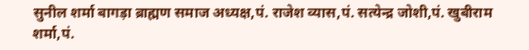सुनील शर्मा बागड़ा ब्राह्मण समाज अध्यक्ष,पं. राजेश व्यास,पं. सत्येन्द्र जोशी,पं. खुबीराम शर्मा,पं.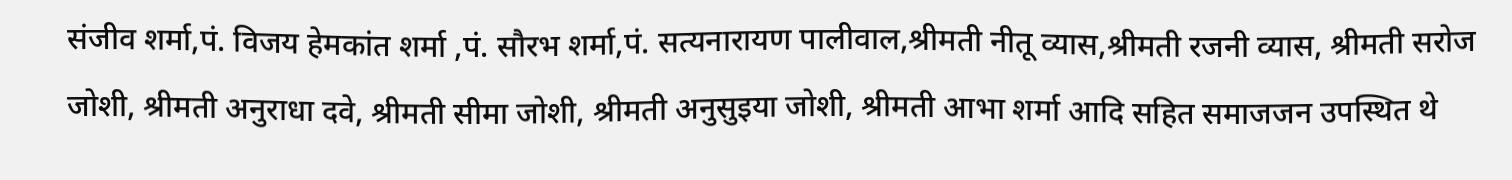संजीव शर्मा,पं. विजय हेमकांत शर्मा ,पं. सौरभ शर्मा,पं. सत्यनारायण पालीवाल,श्रीमती नीतू व्यास,श्रीमती रजनी व्यास, श्रीमती सरोज जोशी, श्रीमती अनुराधा दवे, श्रीमती सीमा जोशी, श्रीमती अनुसुइया जोशी, श्रीमती आभा शर्मा आदि सहित समाजजन उपस्थित थे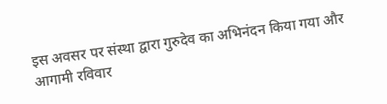इस अवसर पर संस्था द्वारा गुरुदेव का अभिनंदन किया गया और आगामी रविवार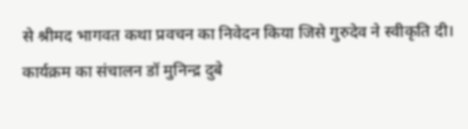से श्रीमद भागवत कथा प्रवचन का निवेदन किया जिसे गुरुदेव ने स्वीकृति दी। कार्यक्रम का संचालन डॉ मुनिन्द्र दुबे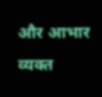और आभार व्यक्त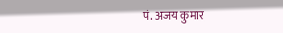पं. अजय कुमार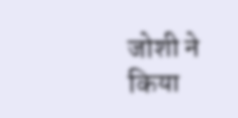जोशी ने किया